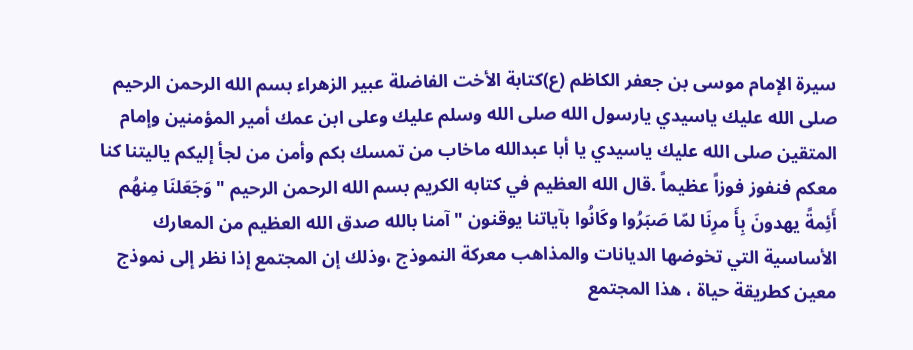سيرة الإمام موسى بن جعفر الكاظم (ع)كتابة الأخت الفاضلة عبير الزهراء بسم الله الرحمن الرحيم صلى الله عليك ياسيدي يارسول الله صلى الله وسلم عليك وعلى ابن عمك أمير المؤمنين وإمام المتقين صلى الله عليك ياسيدي يا أبا عبدالله ماخاب من تمسك بكم وأمن من لجأ إليكم ياليتنا كنا معكم فنفوز فوزاً عظيماً .قال الله العظيم في كتابه الكريم بسم الله الرحمن الرحيم "وَجَعَلنَا مِنهُم أَئِمةً يهدونَ بِأَ مرِنَا لمّا صَبَرُوا وكَانُوا بآياتنا يوقنون "آمنا بالله صدق الله العظيم من المعارك الأساسية التي تخوضها الديانات والمذاهب معركة النموذج ،وذلك إن المجتمع إذا نظر إلى نموذج معين كطريقة حياة ، هذا المجتمع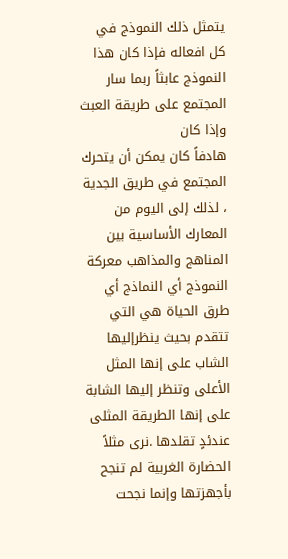يتمثل ذلك النموذج في كل افعاله فإذا كان هذا النموذج عابثاً ربما سار المجتمع على طريقة العبث وإذا كان
هادفاً كان يمكن أن يتحرك المجتمع في طريق الجدية ، لذلك إلى اليوم من المعارك الأساسية بين المناهج والمذاهب معركة النموذج أي النماذج أي طرق الحياة هي التي تتقدم بحيث ينظرإليها الشاب على إنها المثل الأعلى وتنظر إليها الشابة على إنها الطريقة المثلى عندئدٍ تقلدها .نرى مثلاً الحضارة الغربية لم تنجح بأجهزتها وإنما نجحت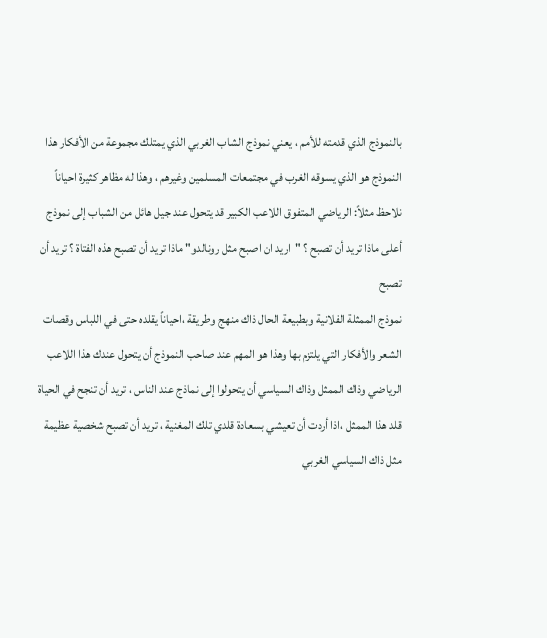بالنموذج الذي قدمته للأمم ، يعني نموذج الشاب الغربي الذي يمتلك مجموعة من الأفكار هذا النموذج هو الذي يسوقه الغرب في مجتمعات المسلمين وغيرهم ، وهذا له مظاهر كثيرة احياناً نلاحظ مثلاً: الرياضي المتفوق اللاعب الكبير قد يتحول عند جيل هائل من الشباب إلى نموذج أعلى ماذا تريد أن تصبح ؟ "اريد ان اصبح مثل رونالدو" ماذا تريد أن تصبح هذه الفتاة ؟ تريد أن تصبح
نموذج الممثلة الفلانية وبطبيعة الحال ذاك منهج وطريقة ،احياناً يقلده حتى في اللباس وقصات الشعر والأفكار التي يلتزم بها وهذا هو المهم عند صاحب النموذج أن يتحول عندك هذا اللاعب الرياضي وذاك الممثل وذاك السياسي أن يتحولوا إلى نماذج عند الناس ، تريد أن تنجح في الحياة قلد هذا الممثل ،اذا أردت أن تعيشي بسعادة قلدي تلك المغنية ، تريد أن تصبح شخصية عظيمة مثل ذاك السياسي الغربي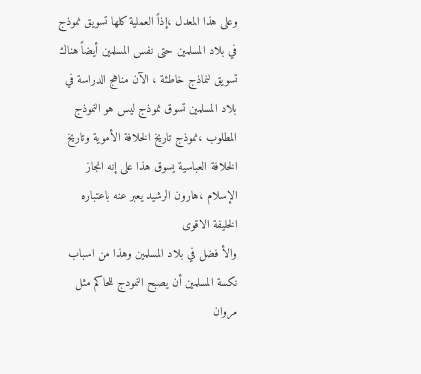وعلى هذا المعدل ،إذاً العملية كلها تسويق نموذج في بلاد المسلمين حتى نفس المسلمين أيضاً هناك تسويق لنماذج خاطئة ، الآن مناهج الدراسة في بلاد المسلمين تسوق نموذج ليس هو النموذج المطلوب ،نموذج تاريخ الخلافة الأموية وتاريخ الخلافة العباسية يسوق هذا على إنه انجاز الإسلام ،هارون الرشيد يعبر عنه باعتباره الخليفة الاقوى
والأ فضل في بلاد المسلمين وهذا من اسباب نكسة المسلمين أن يصبح النمودج للحاكم مثل مروان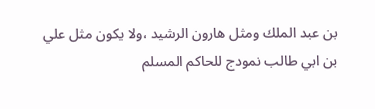بن عبد الملك ومثل هارون الرشيد ،ولا يكون مثل علي بن ابي طالب نمودج للحاكم المسلم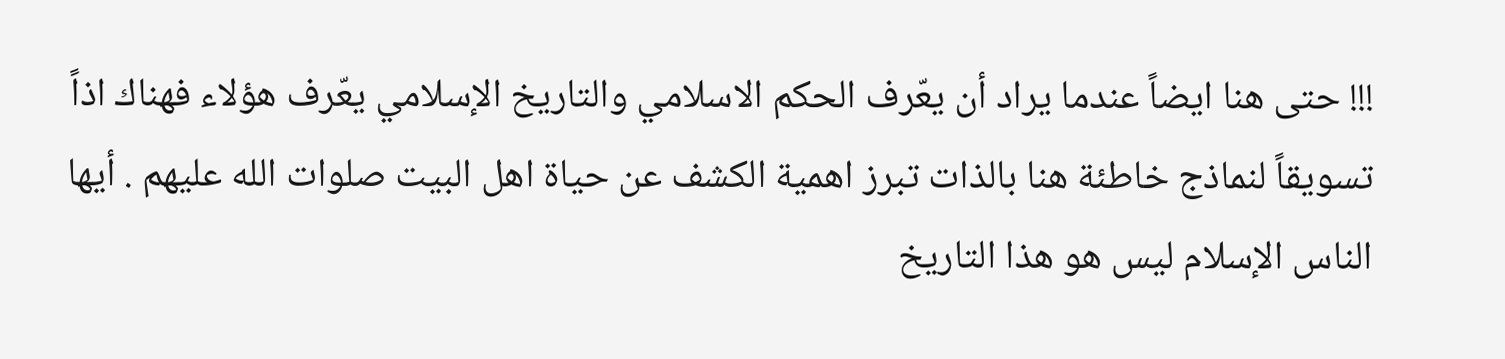!!! حتى هنا ايضاً عندما يراد أن يعّرف الحكم الاسلامي والتاريخ الإسلامي يعّرف هؤلاء فهناك اذاً تسويقاً لنماذج خاطئة هنا بالذات تبرز اهمية الكشف عن حياة اهل البيت صلوات الله عليهم . أيها الناس الإسلام ليس هو هذا التاريخ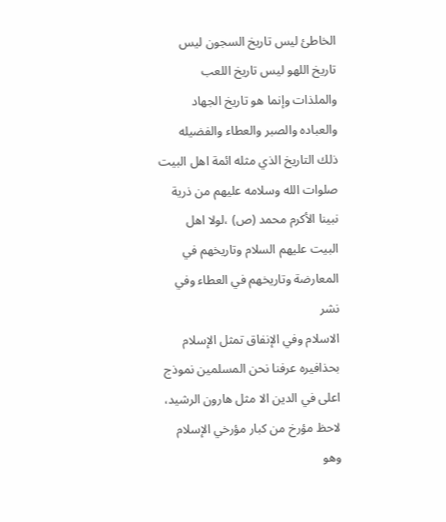الخاطئ ليس تاريخ السجون ليس تاريخ اللهو ليس تاريخ اللعب والملذات وإنما هو تاريخ الجهاد والعباده والصبر والعطاء والفضيله ذلك التاريخ الذي مثله ائمة اهل البيت صلوات الله وسلامه عليهم من ذرية نبينا الأكرم محمد (ص) ،لولا اهل البيت عليهم السلام وتاريخهم في المعارضة وتاريخهم في العطاء وفي نشر
الاسلام وفي الإنفاق تمثل الإسلام بحذافيره عرفنا نحن المسلمين نموذج اعلى في الدين الا مثل هارون الرشيد، لاحظ مؤرخ من كبار مؤرخي الإسلام وهو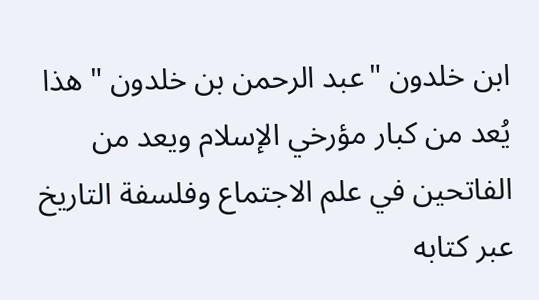ابن خلدون "عبد الرحمن بن خلدون " هذا يُعد من كبار مؤرخي الإسلام ويعد من الفاتحين في علم الاجتماع وفلسفة التاريخ عبر كتابه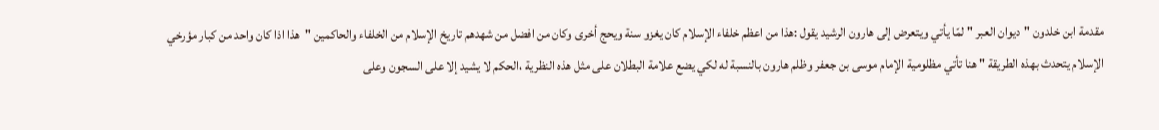مقدمة ابن خلدون "ديوان العبر " لمّا يأتي ويتعرض إلى هارون الرشيد يقول :هذا من اعظم خلفاء الإسلام كان يغزو سنة ويحج أخرى وكان من افضل من شهدهم تاريخ الإسلام من الخلفاء والحاكمين "هذا اذا كان واحد من كبار مؤرخي الإسلام يتحدث بهذه الطريقة " هنا تأتي مظلومية الإمام موسى بن جعفر وظلم هارون بالنسبة له لكي يضع علامة البطلان على مثل هذه النظرية ،الحكم لا يشيد إلا على السجون وعلى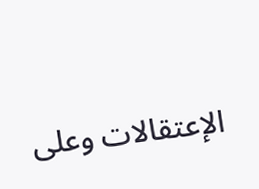الإعتقالات وعلى